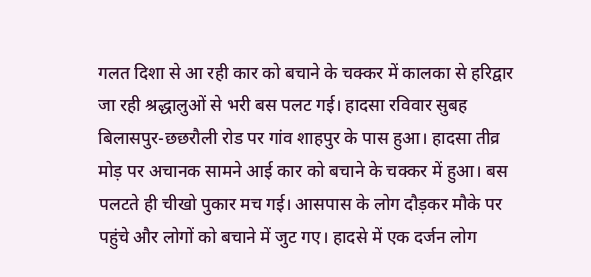गलत दिशा से आ रही कार को बचाने के चक्कर में कालका से हरिद्वार जा रही श्रद्धालुओं से भरी बस पलट गई। हादसा रविवार सुबह बिलासपुर-छछरौली रोड पर गांव शाहपुर के पास हुआ। हादसा तीव्र मोड़ पर अचानक सामने आई कार को बचाने के चक्कर में हुआ। बस पलटते ही चीखो पुकार मच गई। आसपास के लोग दौड़कर मौके पर पहुंचे और लोगों को बचाने में जुट गए। हादसे में एक दर्जन लोग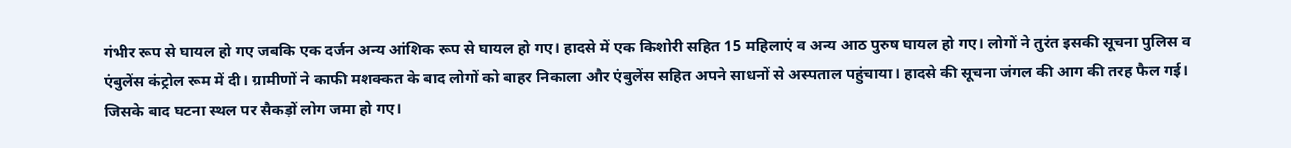गंभीर रूप से घायल हो गए जबकि एक दर्जन अन्य आंशिक रूप से घायल हो गए। हादसे में एक किशोरी सहित 15 महिलाएं व अन्य आठ पुरुष घायल हो गए। लोगों ने तुरंत इसकी सूचना पुलिस व एंबुलेंस कंट्रोल रूम में दी। ग्रामीणों ने काफी मशक्कत के बाद लोगों को बाहर निकाला और एंबुलेंस सहित अपने साधनों से अस्पताल पहुंचाया। हादसे की सूचना जंगल की आग की तरह फैल गई। जिसके बाद घटना स्थल पर सैकड़ों लोग जमा हो गए।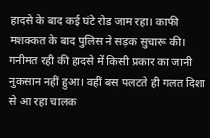हादसे के बाद कई घंटे रोड जाम रहा। काफी मशक्कत के बाद पुलिस ने सड़क सुचारू की। गनीमत रही की हादसे में किसी प्रकार का जानी नुकसान नहीं हुआ। वहीं बस पलटते ही गलत दिशा से आ रहा चालक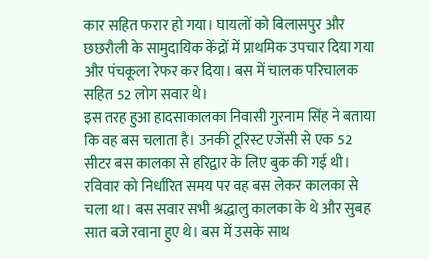कार सहित फरार हो गया। घायलों को बिलासपुर और छछरौली के सामुदायिक केंद्रों में प्राथमिक उपचार दिया गया और पंचकूला रेफर कर दिया। बस में चालक परिचालक सहित 52 लोग सवार थे।
इस तरह हुआ हादसाकालका निवासी गुरनाम सिंह ने बताया कि वह बस चलाता है। उनकी टूरिस्ट एजेंसी से एक 52 सीटर बस कालका से हरिद्वार के लिए बुक की गई थी। रविवार को निर्धारित समय पर वह बस लेकर कालका से चला था। बस सवार सभी श्रद्धालु कालका के थे और सुबह सात बजे रवाना हुए थे। बस में उसके साथ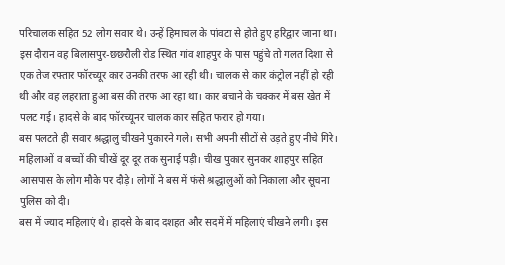परिचालक सहित 52 लोग सवार थे। उन्हें हिमाचल के पांवटा से होते हुए हरिद्वार जाना था। इस दौरान वह बिलासपुर-छछरौली रोड स्थित गांव शाहपुर के पास पहुंचे तो गलत दिशा से एक तेज रफ्तार फॉरच्यूर कार उनकी तरफ आ रही थी। चालक से कार कंट्रोल नहीं हो रही थी और वह लहराता हुआ बस की तरफ आ रहा था। कार बचाने के चक्कर में बस खेत में पलट गई। हादसे के बाद फॉरच्यूनर चालक कार सहित फरार हो गया।
बस पलटते ही सवार श्रद्धालु चीखने पुकारने गले। सभी अपनी सीटों से उड़ते हुए नीचे गिरे। महिलाओं व बच्चों की चीखें दूर दूर तक सुनाई पड़ी। चीख पुकार सुनकर शाहपुर सहित आसपास के लोग मौके पर दौड़े। लोगों ने बस में फंसे श्रद्धालुओं को निकाला और सूचना पुलिस को दी।
बस में ज्याद महिलाएं थे। हादसे के बाद दशहत और सदमें में महिलाएं चीखने लगी। इस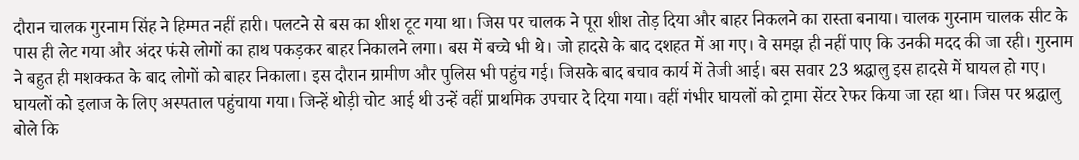दौरान चालक गुरनाम सिंह ने हिम्मत नहीं हारी। पलटने से बस का शीश टूट गया था। जिस पर चालक ने पूरा शीश तोड़ दिया और बाहर निकलने का रास्ता बनाया। चालक गुरनाम चालक सीट के पास ही लेट गया और अंदर फंसे लोगों का हाथ पकड़कर बाहर निकालने लगा। बस में बच्चे भी थे। जो हादसे के बाद दशहत में आ गए। वे समझ ही नहीं पाए कि उनकी मदद की जा रही। गुरनाम ने बहुत ही मशक्कत के बाद लोगों को बाहर निकाला। इस दौरान ग्रामीण और पुलिस भी पहुंच गई। जिसके बाद बचाव कार्य में तेजी आई। बस सवार 23 श्रद्धालु इस हादसे में घायल हो गए।
घायलों को इलाज के लिए अस्पताल पहुंचाया गया। जिन्हें थोड़ी चोट आई थी उन्हें वहीं प्राथमिक उपचार दे दिया गया। वहीं गंभीर घायलों को ट्रामा सेंटर रेफर किया जा रहा था। जिस पर श्रद्धालु बोले कि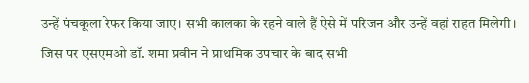उन्हें पंचकूला रेफर किया जाए। सभी कालका के रहने वाले हैं ऐसे में परिजन और उन्हें वहां राहत मिलेगी। जिस पर एसएमओ डॉ. शमा प्रवीन ने प्राथमिक उपचार के बाद सभी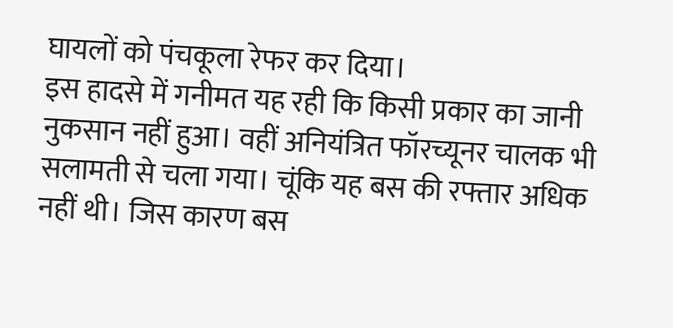घायलों को पंचकूला रेफर कर दिया।
इस हादसे में गनीमत यह रही कि किसी प्रकार का जानी नुकसान नहीं हुआ। वहीं अनियंत्रित फॉरच्यूनर चालक भी सलामती से चला गया। चूंकि यह बस की रफ्तार अधिक नहीं थी। जिस कारण बस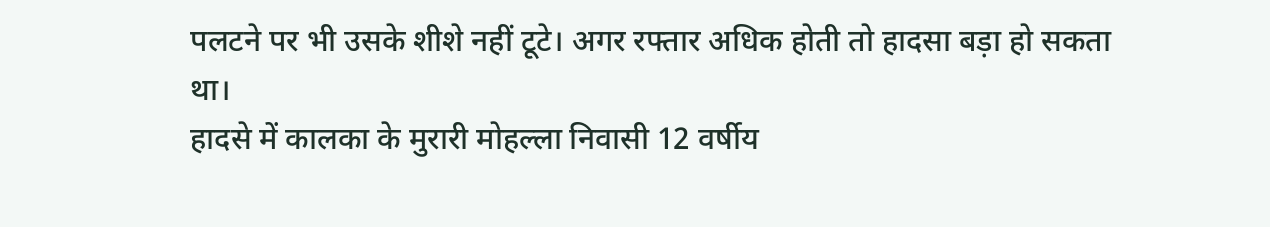पलटने पर भी उसके शीशे नहीं टूटे। अगर रफ्तार अधिक होती तो हादसा बड़ा हो सकता था।
हादसे में कालका के मुरारी मोहल्ला निवासी 12 वर्षीय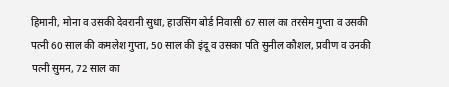हिमानी, मोना व उसकी देवरानी सुधा, हाउसिंग बोर्ड निवासी 67 साल का तरसेम गुप्ता व उसकी पत्नी 60 साल की कमलेश गुप्ता, 50 साल की इंदू व उसका पति सुनील कौशल, प्रवीण व उनकी पत्नी सुमन, 72 साल का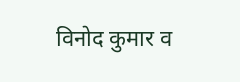विनोद कुमार व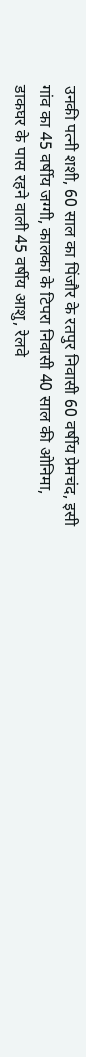उनकी पत्नी शशी, 60 साल का पिंजौर के रतपुर निवासी 60 वर्षीय प्रेमचंद, इसी गांव का 45 वर्षीय जग्गी, कालका के टिपरा निवासी 40 साल की ओनिमा, डाकघर के पास रहने वाली 45 वर्षीय आशु, रेलवे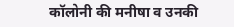कॉलोनी की मनीषा व उनकी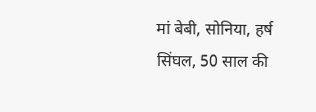मां बेबी, सोनिया, हर्ष सिंघल, 50 साल की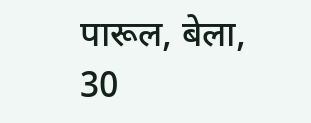पारूल, बेला, 30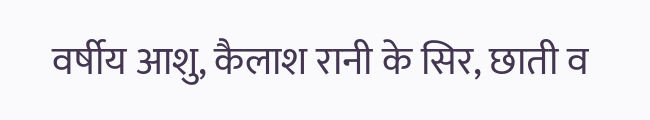वर्षीय आशु, कैलाश रानी के सिर, छाती व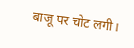बाजू पर चोट लगी।